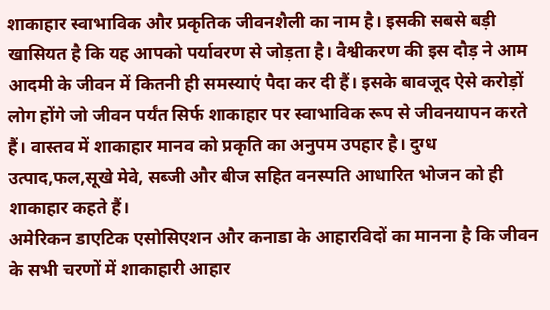शाकाहार स्वाभाविक और प्रकृतिक जीवनशैली का नाम है। इसकी सबसे बड़ी खासियत है कि यह आपको पर्यावरण से जोड़ता है। वैश्वीकरण की इस दौड़ ने आम आदमी के जीवन में कितनी ही समस्याएं पैदा कर दी हैं। इसके बावजूद ऐसे करोड़ों लोग होंगे जो जीवन पर्यंत सिर्फ शाकाहार पर स्वाभाविक रूप से जीवनयापन करते हैं। वास्तव में शाकाहार मानव को प्रकृति का अनुपम उपहार है। दुग्ध उत्पाद,फल,सूखे मेवे, सब्जी और बीज सहित वनस्पति आधारित भोजन को ही शाकाहार कहते हैं।
अमेरिकन डाएटिक एसोसिएशन और कनाडा के आहारविदों का मानना है कि जीवन के सभी चरणों में शाकाहारी आहार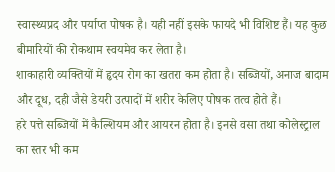स्वास्थ्यप्रद और पर्याप्त पोषक है। यही नहीं इसके फायदे भी विशिष्ट हैं। यह कुछ बीमारियों की रोकथाम स्वयमेव कर लेता है।
शाकाहारी व्यक्तियों में हृदय रोग का खतरा कम होता है। सब्जियों, अनाज बादाम और दूध, दही जैसे डेयरी उत्पादों में शरीर केलिए पोषक तत्व होते हैं।
हरे पत्ते सब्जियों में कैल्शियम और आयरन होता है। इनसे वसा तथा कोलेस्ट्राल का स्तर भी कम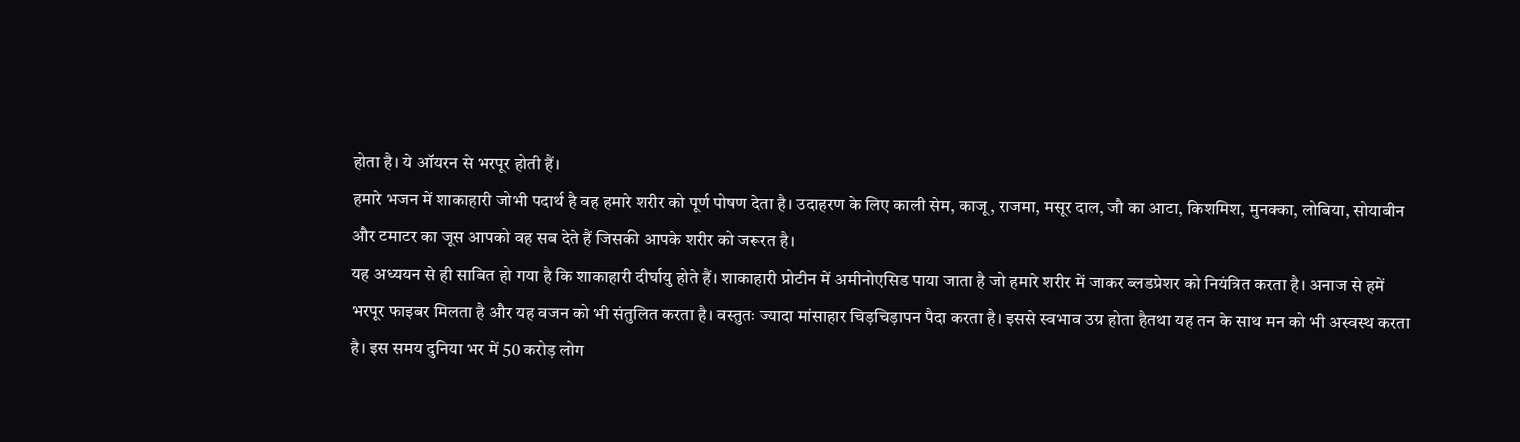होता है। ये ऑयरन से भरपूर होती हैं।
हमारे भजन में शाकाहारी जोभी पदार्थ है वह हमारे शरीर को पूर्ण पोषण देता है। उदाहरण के लिए काली सेम, काजू, राजमा, मसूर दाल, जौ का आटा, किशमिश, मुनक्का, लोबिया, सोयाबीन और टमाटर का जूस आपको वह सब देते हैं जिसकी आपके शरीर को जरूरत है।
यह अध्ययन से ही साबित हो गया है कि शाकाहारी दीर्घायु होते हैं। शाकाहारी प्रोटीन में अमीनोएसिड पाया जाता है जो हमारे शरीर में जाकर ब्लडप्रेशर को नियंत्रित करता है। अनाज से हमें भरपूर फाइबर मिलता है और यह वजन को भी संतुलित करता है। वस्तुतः ज्यादा मांसाहार चिड़चिड़ापन पैदा करता है। इससे स्वभाव उग्र होता हैतथा यह तन के साथ मन को भी अस्वस्थ करता है। इस समय दुनिया भर में 50 करोड़ लोग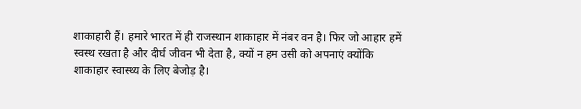शाकाहारी हैं। हमारे भारत में ही राजस्थान शाकाहार में नंबर वन है। फिर जो आहार हमें स्वस्थ रखता है और दीर्घ जीवन भी देता है, क्यों न हम उसी को अपनाएं क्योंकि शाकाहार स्वास्थ्य के लिए बेजोड़ है।